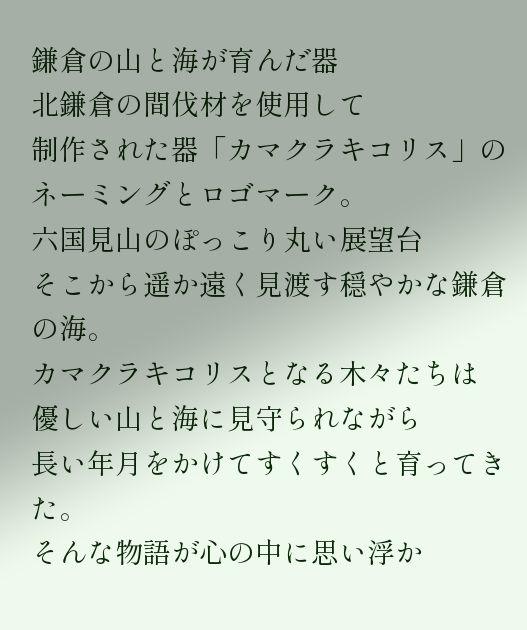鎌倉の山と海が育んだ器
北鎌倉の間伐材を使用して
制作された器「カマクラキコリス」の
ネーミングとロゴマーク。
六国見山のぽっこり丸い展望台
そこから遥か遠く見渡す穏やかな鎌倉の海。
カマクラキコリスとなる木々たちは
優しい山と海に見守られながら
長い年月をかけてすくすくと育ってきた。
そんな物語が心の中に思い浮か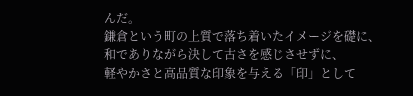んだ。
鎌倉という町の上質で落ち着いたイメージを礎に、
和でありながら決して古さを感じさせずに、
軽やかさと高品質な印象を与える「印」として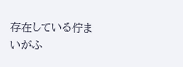存在している佇まいがふ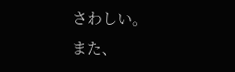さわしい。
また、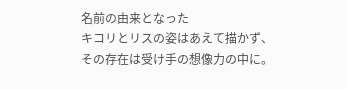名前の由来となった
キコリとリスの姿はあえて描かず、
その存在は受け手の想像力の中に。